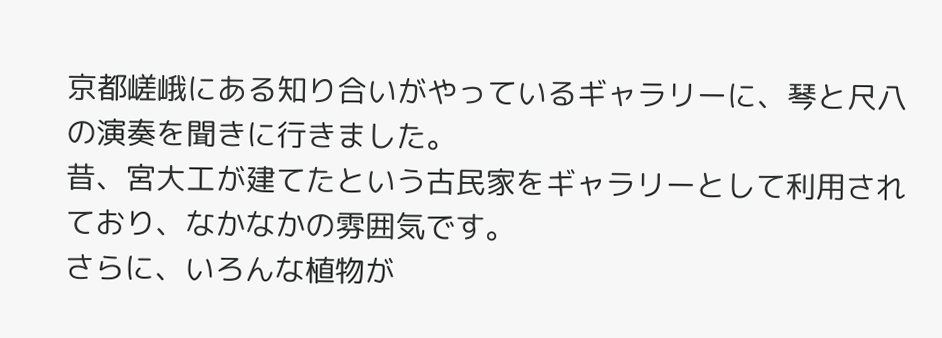京都嵯峨にある知り合いがやっているギャラリーに、琴と尺八の演奏を聞きに行きました。
昔、宮大工が建てたという古民家をギャラリーとして利用されており、なかなかの雰囲気です。
さらに、いろんな植物が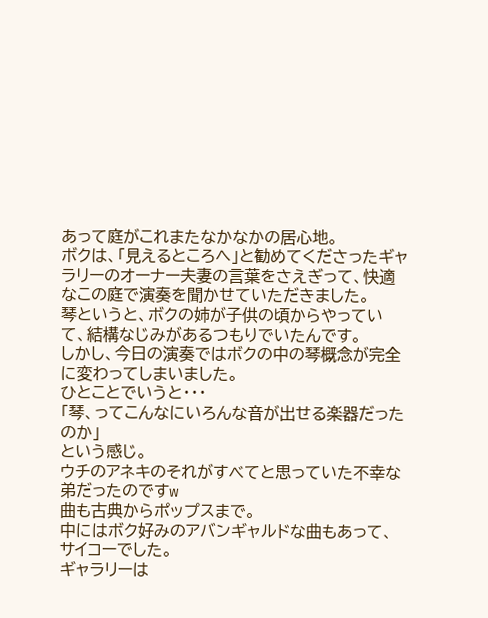あって庭がこれまたなかなかの居心地。
ボクは、「見えるところへ」と勧めてくださったギャラリーのオーナー夫妻の言葉をさえぎって、快適なこの庭で演奏を聞かせていただきました。
琴というと、ボクの姉が子供の頃からやっていて、結構なじみがあるつもりでいたんです。
しかし、今日の演奏ではボクの中の琴概念が完全に変わってしまいました。
ひとことでいうと・・・
「琴、ってこんなにいろんな音が出せる楽器だったのか」
という感じ。
ウチのアネキのそれがすべてと思っていた不幸な弟だったのですw
曲も古典からポップスまで。
中にはボク好みのアバンギャルドな曲もあって、サイコーでした。
ギャラリーは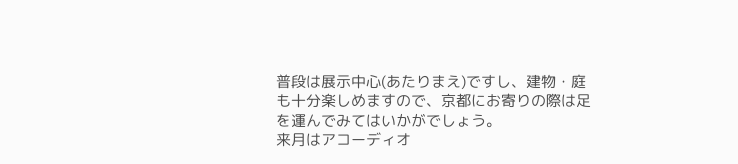普段は展示中心(あたりまえ)ですし、建物・庭も十分楽しめますので、京都にお寄りの際は足を運んでみてはいかがでしょう。
来月はアコーディオ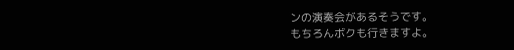ンの演奏会があるそうです。
もちろんボクも行きますよ。